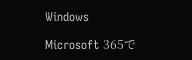Windows

Microsoft 365で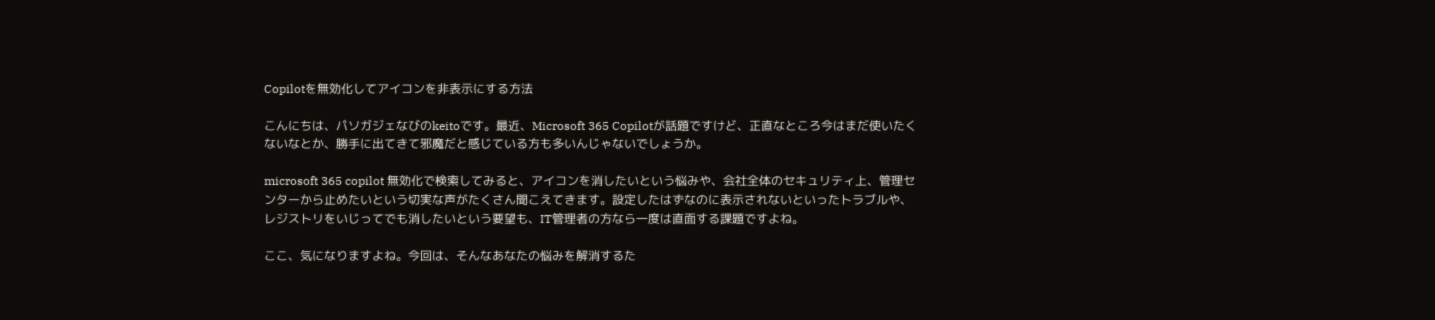Copilotを無効化してアイコンを非表示にする方法

こんにちは、パソガジェなびのkeitoです。最近、Microsoft 365 Copilotが話題ですけど、正直なところ今はまだ使いたくないなとか、勝手に出てきて邪魔だと感じている方も多いんじゃないでしょうか。

microsoft 365 copilot 無効化で検索してみると、アイコンを消したいという悩みや、会社全体のセキュリティ上、管理センターから止めたいという切実な声がたくさん聞こえてきます。設定したはずなのに表示されないといったトラブルや、レジストリをいじってでも消したいという要望も、IT管理者の方なら一度は直面する課題ですよね。

ここ、気になりますよね。今回は、そんなあなたの悩みを解消するた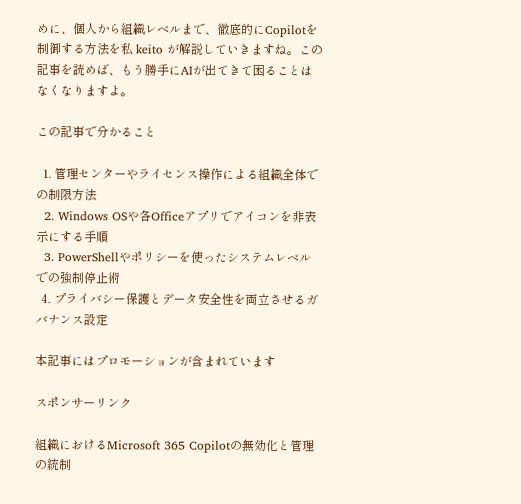めに、個人から組織レベルまで、徹底的にCopilotを制御する方法を私 keito が解説していきますね。この記事を読めば、もう勝手にAIが出てきて困ることはなくなりますよ。

この記事で分かること

  1. 管理センターやライセンス操作による組織全体での制限方法
  2. Windows OSや各Officeアプリでアイコンを非表示にする手順
  3. PowerShellやポリシーを使ったシステムレベルでの強制停止術
  4. プライバシー保護とデータ安全性を両立させるガバナンス設定

本記事にはプロモーションが含まれています

スポンサーリンク

組織におけるMicrosoft 365 Copilotの無効化と管理の統制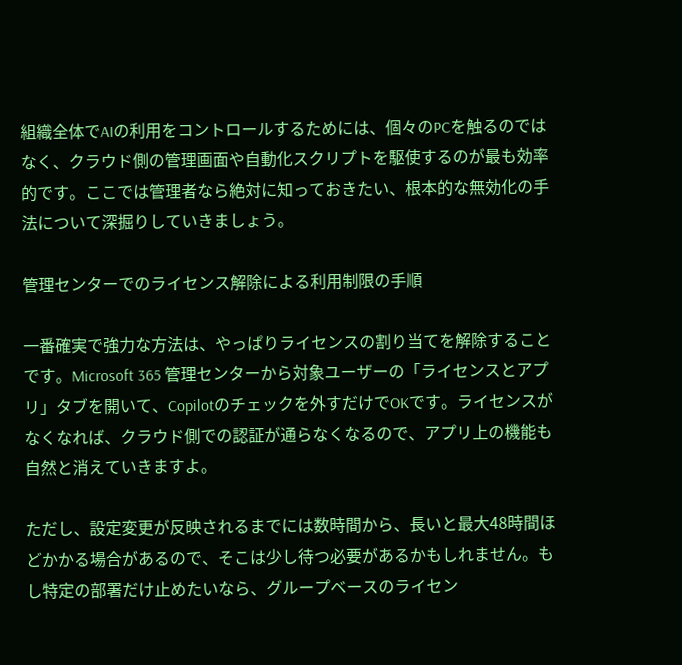組織全体でAIの利用をコントロールするためには、個々のPCを触るのではなく、クラウド側の管理画面や自動化スクリプトを駆使するのが最も効率的です。ここでは管理者なら絶対に知っておきたい、根本的な無効化の手法について深掘りしていきましょう。

管理センターでのライセンス解除による利用制限の手順

一番確実で強力な方法は、やっぱりライセンスの割り当てを解除することです。Microsoft 365 管理センターから対象ユーザーの「ライセンスとアプリ」タブを開いて、Copilotのチェックを外すだけでOKです。ライセンスがなくなれば、クラウド側での認証が通らなくなるので、アプリ上の機能も自然と消えていきますよ。

ただし、設定変更が反映されるまでには数時間から、長いと最大48時間ほどかかる場合があるので、そこは少し待つ必要があるかもしれません。もし特定の部署だけ止めたいなら、グループベースのライセン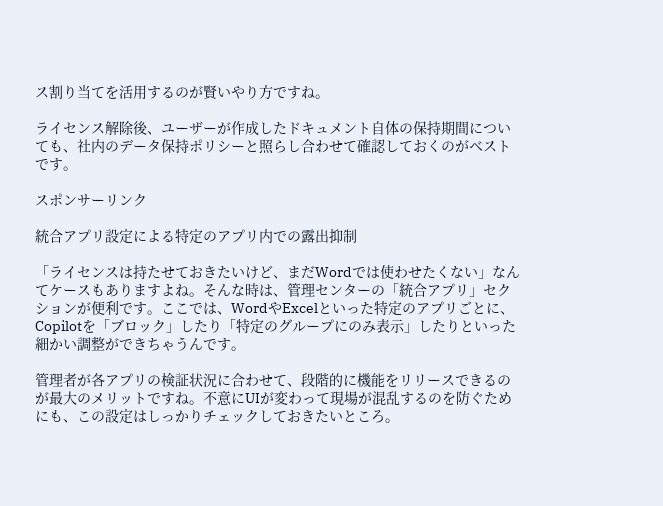ス割り当てを活用するのが賢いやり方ですね。

ライセンス解除後、ユーザーが作成したドキュメント自体の保持期間についても、社内のデータ保持ポリシーと照らし合わせて確認しておくのがベストです。

スポンサーリンク

統合アプリ設定による特定のアプリ内での露出抑制

「ライセンスは持たせておきたいけど、まだWordでは使わせたくない」なんてケースもありますよね。そんな時は、管理センターの「統合アプリ」セクションが便利です。ここでは、WordやExcelといった特定のアプリごとに、Copilotを「ブロック」したり「特定のグループにのみ表示」したりといった細かい調整ができちゃうんです。

管理者が各アプリの検証状況に合わせて、段階的に機能をリリースできるのが最大のメリットですね。不意にUIが変わって現場が混乱するのを防ぐためにも、この設定はしっかりチェックしておきたいところ。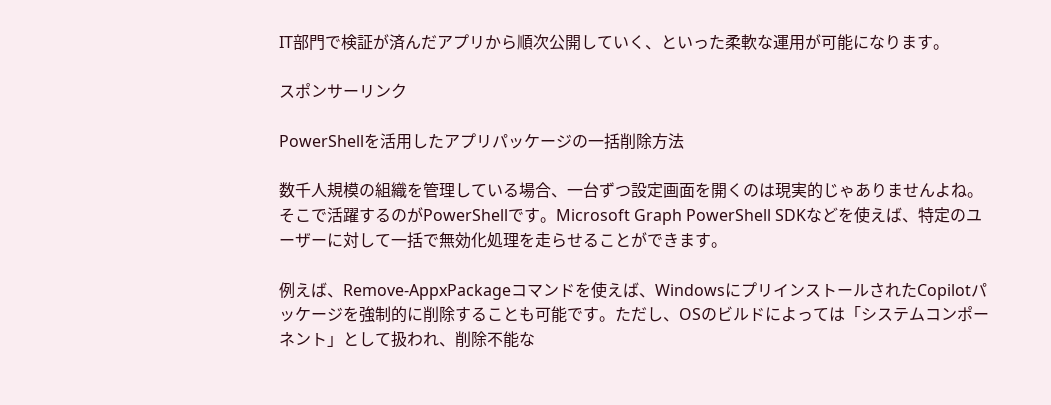IT部門で検証が済んだアプリから順次公開していく、といった柔軟な運用が可能になります。

スポンサーリンク

PowerShellを活用したアプリパッケージの一括削除方法

数千人規模の組織を管理している場合、一台ずつ設定画面を開くのは現実的じゃありませんよね。そこで活躍するのがPowerShellです。Microsoft Graph PowerShell SDKなどを使えば、特定のユーザーに対して一括で無効化処理を走らせることができます。

例えば、Remove-AppxPackageコマンドを使えば、WindowsにプリインストールされたCopilotパッケージを強制的に削除することも可能です。ただし、OSのビルドによっては「システムコンポーネント」として扱われ、削除不能な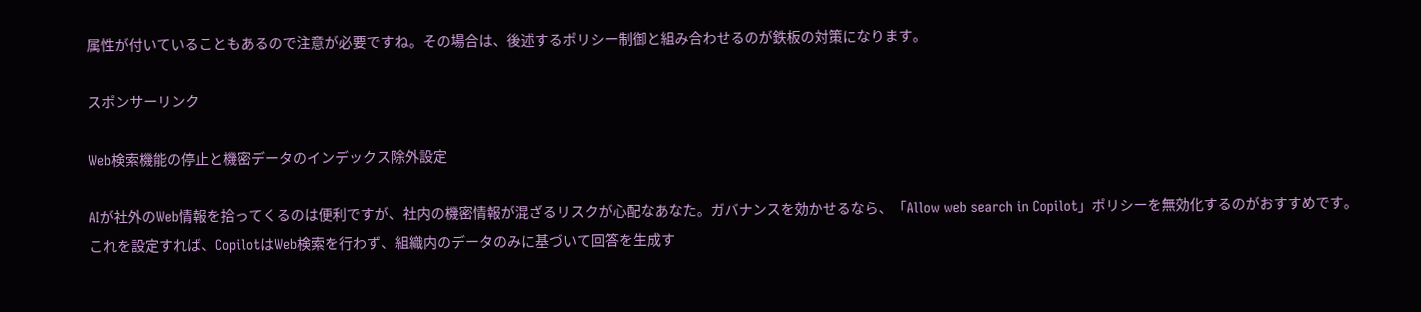属性が付いていることもあるので注意が必要ですね。その場合は、後述するポリシー制御と組み合わせるのが鉄板の対策になります。

スポンサーリンク

Web検索機能の停止と機密データのインデックス除外設定

AIが社外のWeb情報を拾ってくるのは便利ですが、社内の機密情報が混ざるリスクが心配なあなた。ガバナンスを効かせるなら、「Allow web search in Copilot」ポリシーを無効化するのがおすすめです。これを設定すれば、CopilotはWeb検索を行わず、組織内のデータのみに基づいて回答を生成す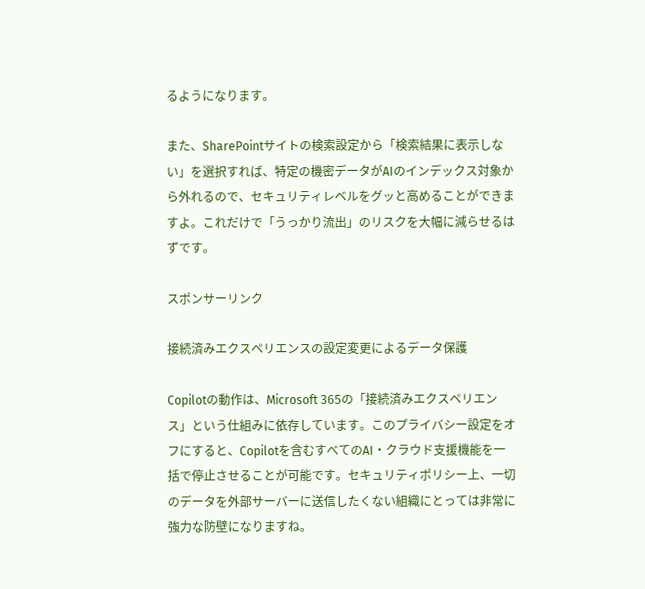るようになります。

また、SharePointサイトの検索設定から「検索結果に表示しない」を選択すれば、特定の機密データがAIのインデックス対象から外れるので、セキュリティレベルをグッと高めることができますよ。これだけで「うっかり流出」のリスクを大幅に減らせるはずです。

スポンサーリンク

接続済みエクスペリエンスの設定変更によるデータ保護

Copilotの動作は、Microsoft 365の「接続済みエクスペリエンス」という仕組みに依存しています。このプライバシー設定をオフにすると、Copilotを含むすべてのAI・クラウド支援機能を一括で停止させることが可能です。セキュリティポリシー上、一切のデータを外部サーバーに送信したくない組織にとっては非常に強力な防壁になりますね。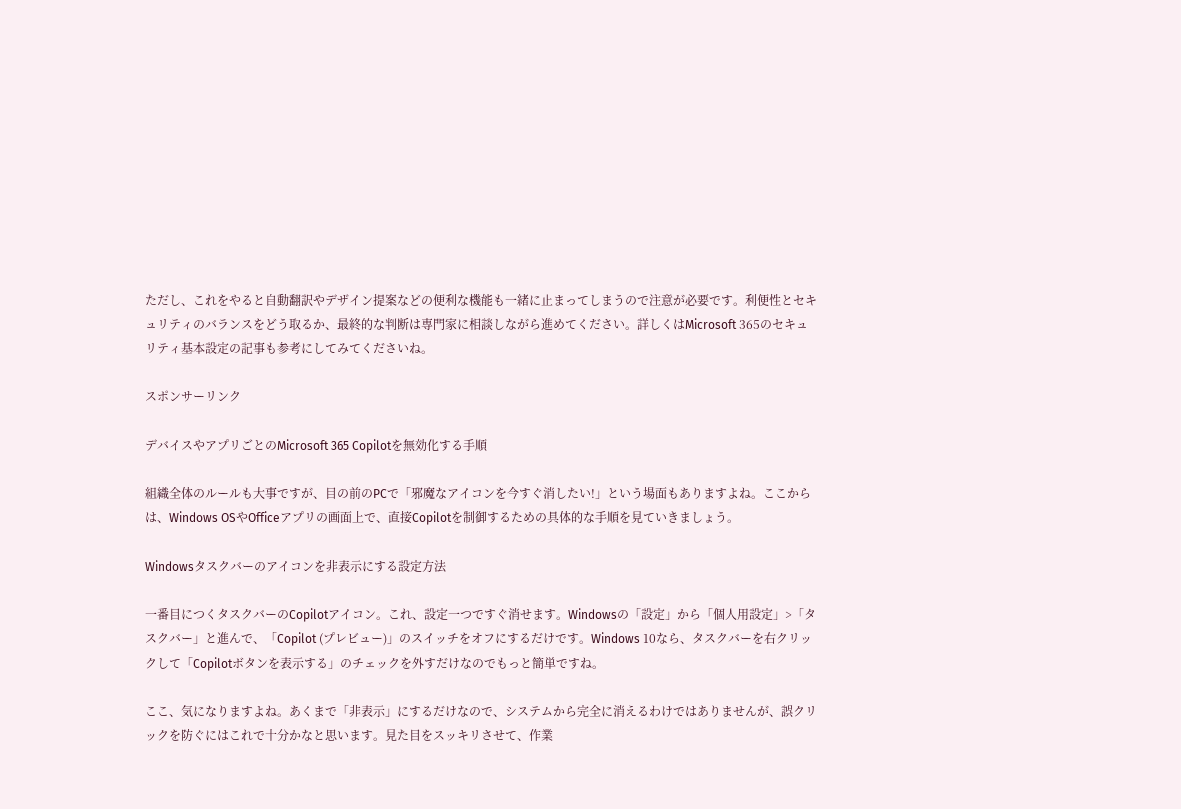ただし、これをやると自動翻訳やデザイン提案などの便利な機能も一緒に止まってしまうので注意が必要です。利便性とセキュリティのバランスをどう取るか、最終的な判断は専門家に相談しながら進めてください。詳しくはMicrosoft 365のセキュリティ基本設定の記事も参考にしてみてくださいね。

スポンサーリンク

デバイスやアプリごとのMicrosoft 365 Copilotを無効化する手順

組織全体のルールも大事ですが、目の前のPCで「邪魔なアイコンを今すぐ消したい!」という場面もありますよね。ここからは、Windows OSやOfficeアプリの画面上で、直接Copilotを制御するための具体的な手順を見ていきましょう。

Windowsタスクバーのアイコンを非表示にする設定方法

一番目につくタスクバーのCopilotアイコン。これ、設定一つですぐ消せます。Windowsの「設定」から「個人用設定」>「タスクバー」と進んで、「Copilot (プレビュー)」のスイッチをオフにするだけです。Windows 10なら、タスクバーを右クリックして「Copilotボタンを表示する」のチェックを外すだけなのでもっと簡単ですね。

ここ、気になりますよね。あくまで「非表示」にするだけなので、システムから完全に消えるわけではありませんが、誤クリックを防ぐにはこれで十分かなと思います。見た目をスッキリさせて、作業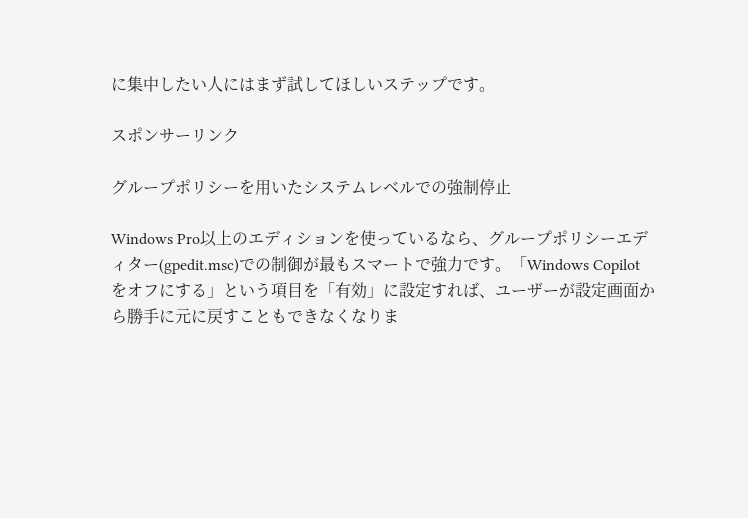に集中したい人にはまず試してほしいステップです。

スポンサーリンク

グループポリシーを用いたシステムレベルでの強制停止

Windows Pro以上のエディションを使っているなら、グループポリシーエディター(gpedit.msc)での制御が最もスマートで強力です。「Windows Copilot をオフにする」という項目を「有効」に設定すれば、ユーザーが設定画面から勝手に元に戻すこともできなくなりま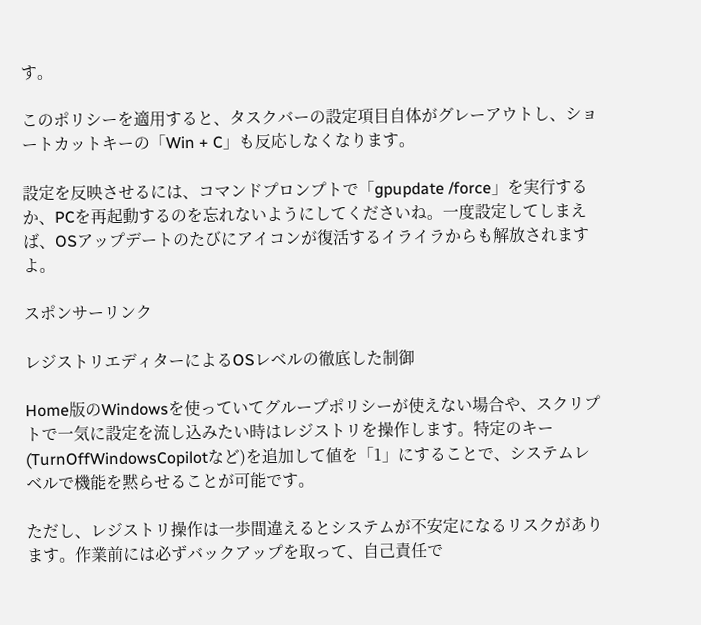す。

このポリシーを適用すると、タスクバーの設定項目自体がグレーアウトし、ショートカットキーの「Win + C」も反応しなくなります。

設定を反映させるには、コマンドプロンプトで「gpupdate /force」を実行するか、PCを再起動するのを忘れないようにしてくださいね。一度設定してしまえば、OSアップデートのたびにアイコンが復活するイライラからも解放されますよ。

スポンサーリンク

レジストリエディターによるOSレベルの徹底した制御

Home版のWindowsを使っていてグループポリシーが使えない場合や、スクリプトで一気に設定を流し込みたい時はレジストリを操作します。特定のキー(TurnOffWindowsCopilotなど)を追加して値を「1」にすることで、システムレベルで機能を黙らせることが可能です。

ただし、レジストリ操作は一歩間違えるとシステムが不安定になるリスクがあります。作業前には必ずバックアップを取って、自己責任で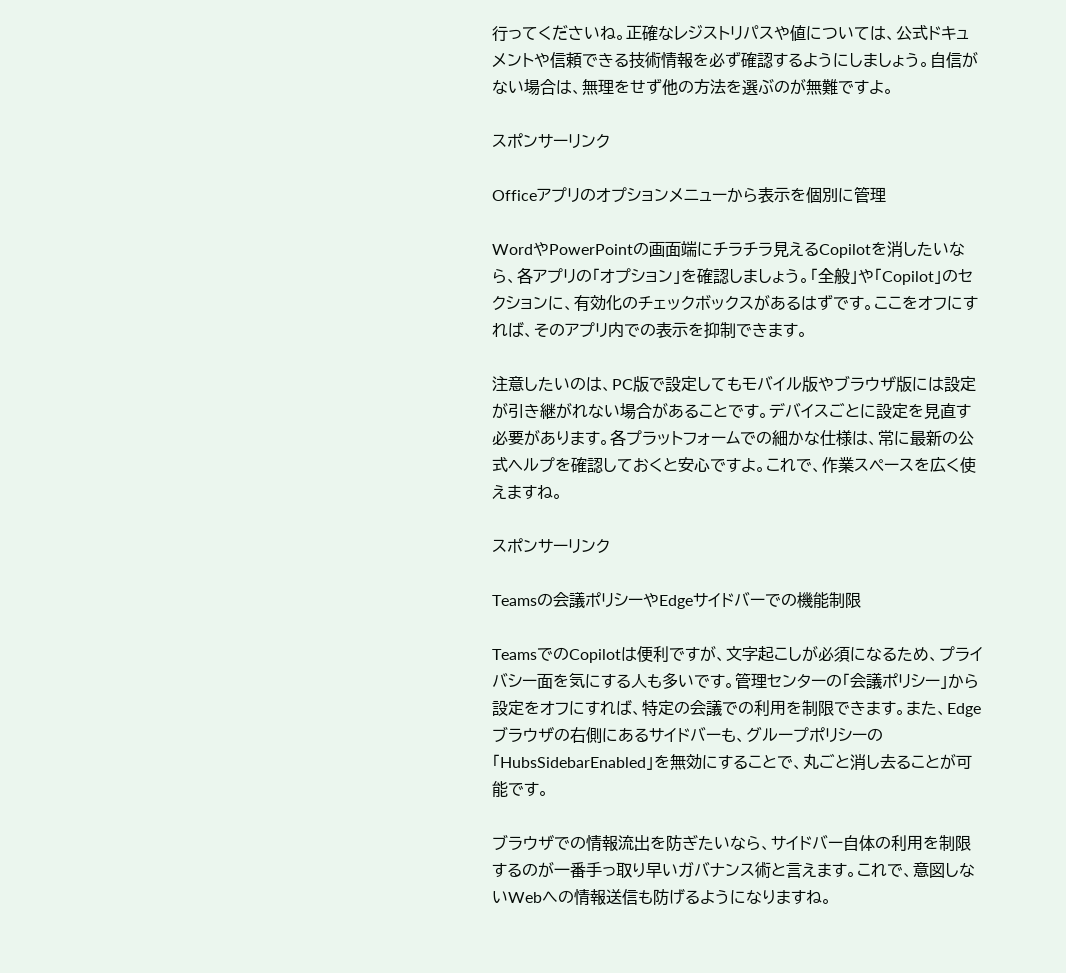行ってくださいね。正確なレジストリパスや値については、公式ドキュメントや信頼できる技術情報を必ず確認するようにしましょう。自信がない場合は、無理をせず他の方法を選ぶのが無難ですよ。

スポンサーリンク

Officeアプリのオプションメニューから表示を個別に管理

WordやPowerPointの画面端にチラチラ見えるCopilotを消したいなら、各アプリの「オプション」を確認しましょう。「全般」や「Copilot」のセクションに、有効化のチェックボックスがあるはずです。ここをオフにすれば、そのアプリ内での表示を抑制できます。

注意したいのは、PC版で設定してもモバイル版やブラウザ版には設定が引き継がれない場合があることです。デバイスごとに設定を見直す必要があります。各プラットフォームでの細かな仕様は、常に最新の公式ヘルプを確認しておくと安心ですよ。これで、作業スペースを広く使えますね。

スポンサーリンク

Teamsの会議ポリシーやEdgeサイドバーでの機能制限

TeamsでのCopilotは便利ですが、文字起こしが必須になるため、プライバシー面を気にする人も多いです。管理センターの「会議ポリシー」から設定をオフにすれば、特定の会議での利用を制限できます。また、Edgeブラウザの右側にあるサイドバーも、グループポリシーの「HubsSidebarEnabled」を無効にすることで、丸ごと消し去ることが可能です。

ブラウザでの情報流出を防ぎたいなら、サイドバー自体の利用を制限するのが一番手っ取り早いガバナンス術と言えます。これで、意図しないWebへの情報送信も防げるようになりますね。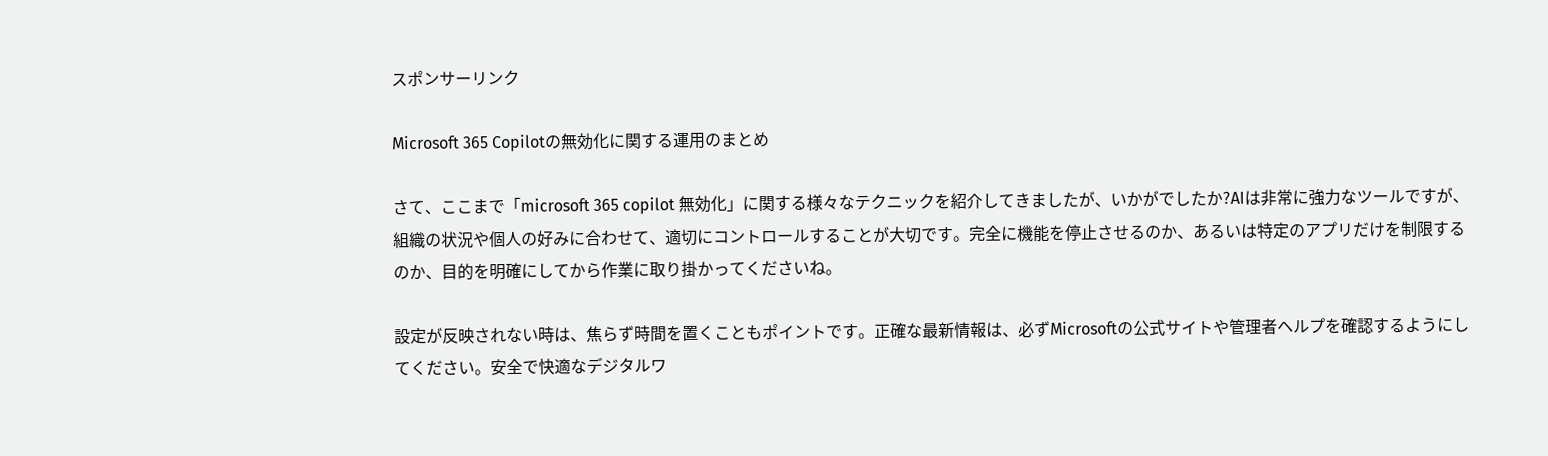スポンサーリンク

Microsoft 365 Copilotの無効化に関する運用のまとめ

さて、ここまで「microsoft 365 copilot 無効化」に関する様々なテクニックを紹介してきましたが、いかがでしたか?AIは非常に強力なツールですが、組織の状況や個人の好みに合わせて、適切にコントロールすることが大切です。完全に機能を停止させるのか、あるいは特定のアプリだけを制限するのか、目的を明確にしてから作業に取り掛かってくださいね。

設定が反映されない時は、焦らず時間を置くこともポイントです。正確な最新情報は、必ずMicrosoftの公式サイトや管理者ヘルプを確認するようにしてください。安全で快適なデジタルワ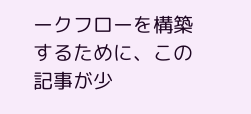ークフローを構築するために、この記事が少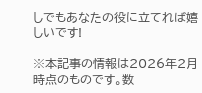しでもあなたの役に立てれば嬉しいです!

※本記事の情報は2026年2月時点のものです。数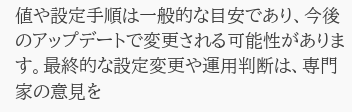値や設定手順は一般的な目安であり、今後のアップデートで変更される可能性があります。最終的な設定変更や運用判断は、専門家の意見を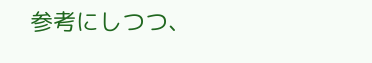参考にしつつ、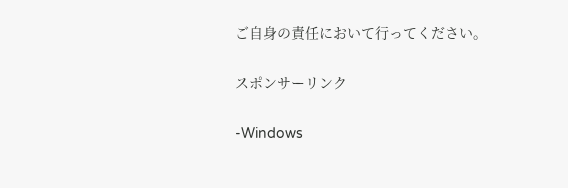ご自身の責任において行ってください。

スポンサーリンク

-Windows